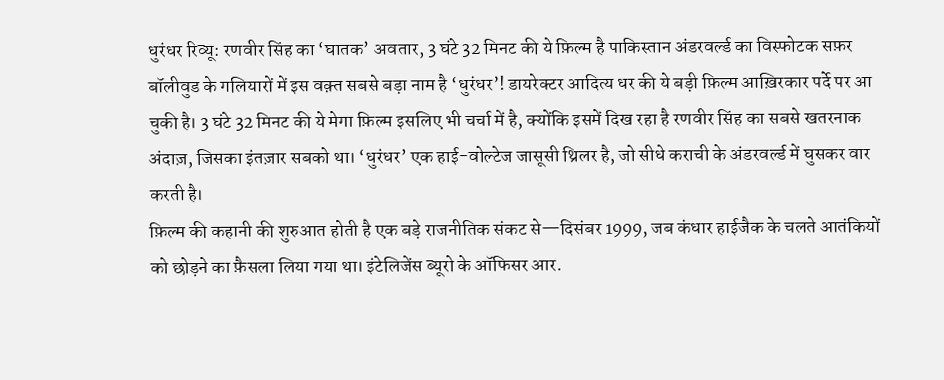धुरंधर रिव्यू: रणवीर सिंह का ‘घातक’ अवतार, 3 घंटे 32 मिनट की ये फ़िल्म है पाकिस्तान अंडरवर्ल्ड का विस्फोटक सफ़र
बॉलीवुड के गलियारों में इस वक़्त सबसे बड़ा नाम है ‘धुरंधर’! डायरेक्टर आदित्य धर की ये बड़ी फ़िल्म आख़िरकार पर्दे पर आ चुकी है। 3 घंटे 32 मिनट की ये मेगा फ़िल्म इसलिए भी चर्चा में है, क्योंकि इसमें दिख रहा है रणवीर सिंह का सबसे खतरनाक अंदाज़, जिसका इंतज़ार सबको था। ‘धुरंधर’ एक हाई-वोल्टेज जासूसी थ्रिलर है, जो सीधे कराची के अंडरवर्ल्ड में घुसकर वार करती है।
फ़िल्म की कहानी की शुरुआत होती है एक बड़े राजनीतिक संकट से—दिसंबर 1999, जब कंधार हाईजैक के चलते आतंकियों को छोड़ने का फ़ैसला लिया गया था। इंटेलिजेंस ब्यूरो के ऑफिसर आर.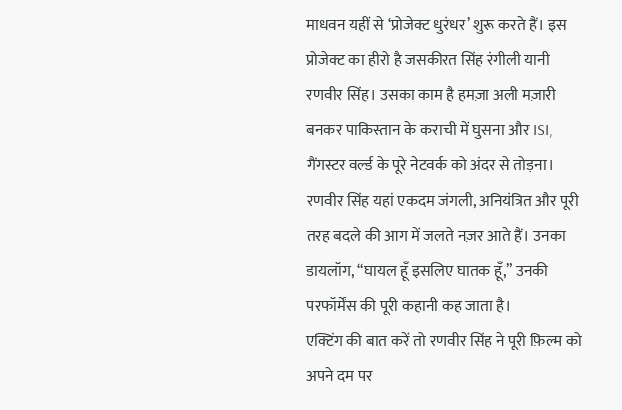माधवन यहीं से ‘प्रोजेक्ट धुरंधर’ शुरू करते हैं। इस प्रोजेक्ट का हीरो है जसकीरत सिंह रंगीली यानी रणवीर सिंह। उसका काम है हमज़ा अली मज़ारी बनकर पाकिस्तान के कराची में घुसना और ISI, गैंगस्टर वर्ल्ड के पूरे नेटवर्क को अंदर से तोड़ना। रणवीर सिंह यहां एकदम जंगली, अनियंत्रित और पूरी तरह बदले की आग में जलते नज़र आते हैं। उनका डायलॉग, “घायल हूँ इसलिए घातक हूँ,” उनकी परफॉर्मेंस की पूरी कहानी कह जाता है।
एक्टिंग की बात करें तो रणवीर सिंह ने पूरी फ़िल्म को अपने दम पर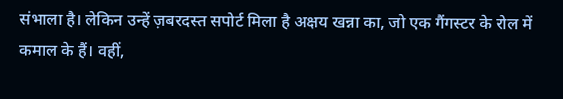संभाला है। लेकिन उन्हें ज़बरदस्त सपोर्ट मिला है अक्षय खन्ना का, जो एक गैंगस्टर के रोल में कमाल के हैं। वहीं,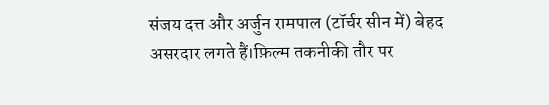संजय दत्त और अर्जुन रामपाल (टॉर्चर सीन में) बेहद असरदार लगते हैं।फ़िल्म तकनीकी तौर पर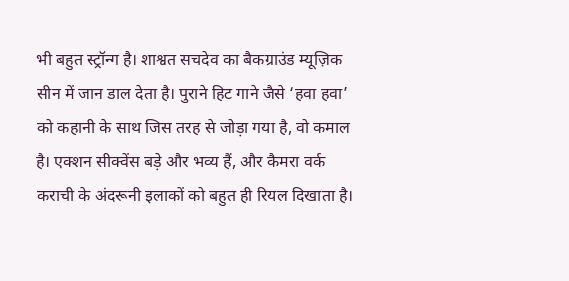भी बहुत स्ट्रॉन्ग है। शाश्वत सचदेव का बैकग्राउंड म्यूज़िक सीन में जान डाल देता है। पुराने हिट गाने जैसे ‘हवा हवा’ को कहानी के साथ जिस तरह से जोड़ा गया है, वो कमाल है। एक्शन सीक्वेंस बड़े और भव्य हैं, और कैमरा वर्क कराची के अंदरूनी इलाकों को बहुत ही रियल दिखाता है।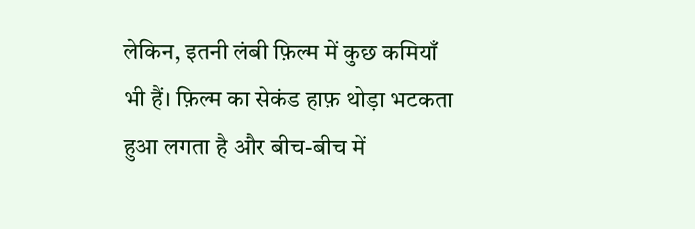लेकिन, इतनी लंबी फ़िल्म में कुछ कमियाँ भी हैं। फ़िल्म का सेकंड हाफ़ थोड़ा भटकता हुआ लगता है और बीच-बीच में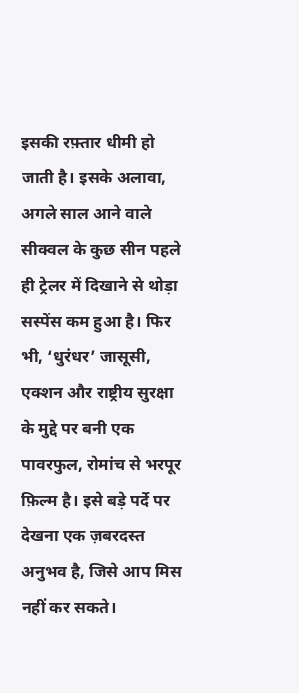इसकी रफ़्तार धीमी हो जाती है। इसके अलावा, अगले साल आने वाले सीक्वल के कुछ सीन पहले ही ट्रेलर में दिखाने से थोड़ा सस्पेंस कम हुआ है। फिर भी, ‘धुरंधर’ जासूसी, एक्शन और राष्ट्रीय सुरक्षा के मुद्दे पर बनी एक पावरफुल, रोमांच से भरपूर फ़िल्म है। इसे बड़े पर्दे पर देखना एक ज़बरदस्त अनुभव है, जिसे आप मिस नहीं कर सकते।